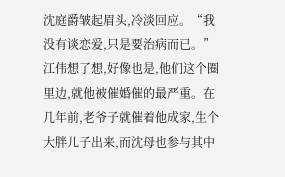沈庭爵皱起眉头,冷淡回应。“我没有谈恋爱,只是要治病而已。”江伟想了想,好像也是,他们这个圈里边,就他被催婚催的最严重。在几年前,老爷子就催着他成家,生个大胖儿子出来,而沈母也参与其中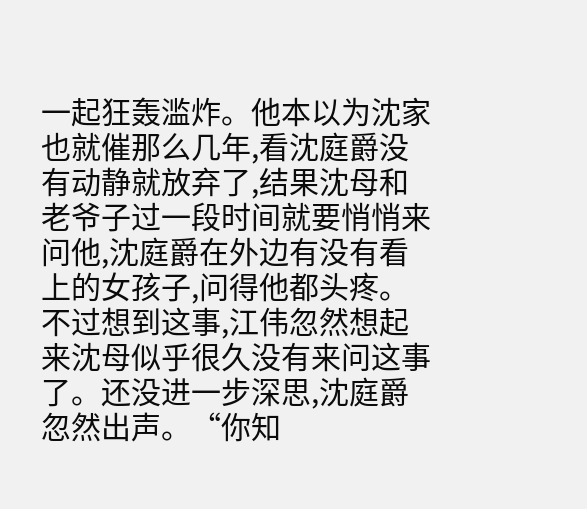一起狂轰滥炸。他本以为沈家也就催那么几年,看沈庭爵没有动静就放弃了,结果沈母和老爷子过一段时间就要悄悄来问他,沈庭爵在外边有没有看上的女孩子,问得他都头疼。不过想到这事,江伟忽然想起来沈母似乎很久没有来问这事了。还没进一步深思,沈庭爵忽然出声。“你知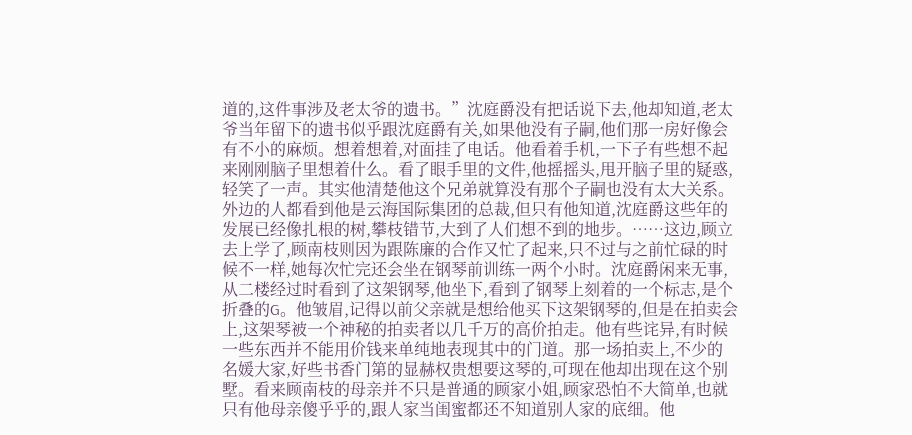道的,这件事涉及老太爷的遗书。”沈庭爵没有把话说下去,他却知道,老太爷当年留下的遗书似乎跟沈庭爵有关,如果他没有子嗣,他们那一房好像会有不小的麻烦。想着想着,对面挂了电话。他看着手机,一下子有些想不起来刚刚脑子里想着什么。看了眼手里的文件,他摇摇头,甩开脑子里的疑惑,轻笑了一声。其实他清楚他这个兄弟就算没有那个子嗣也没有太大关系。外边的人都看到他是云海国际集团的总裁,但只有他知道,沈庭爵这些年的发展已经像扎根的树,攀枝错节,大到了人们想不到的地步。……这边,顾立去上学了,顾南枝则因为跟陈廉的合作又忙了起来,只不过与之前忙碌的时候不一样,她每次忙完还会坐在钢琴前训练一两个小时。沈庭爵闲来无事,从二楼经过时看到了这架钢琴,他坐下,看到了钢琴上刻着的一个标志,是个折叠的G。他皱眉,记得以前父亲就是想给他买下这架钢琴的,但是在拍卖会上,这架琴被一个神秘的拍卖者以几千万的高价拍走。他有些诧异,有时候一些东西并不能用价钱来单纯地表现其中的门道。那一场拍卖上,不少的名媛大家,好些书香门第的显赫权贵想要这琴的,可现在他却出现在这个别墅。看来顾南枝的母亲并不只是普通的顾家小姐,顾家恐怕不大简单,也就只有他母亲傻乎乎的,跟人家当闺蜜都还不知道别人家的底细。他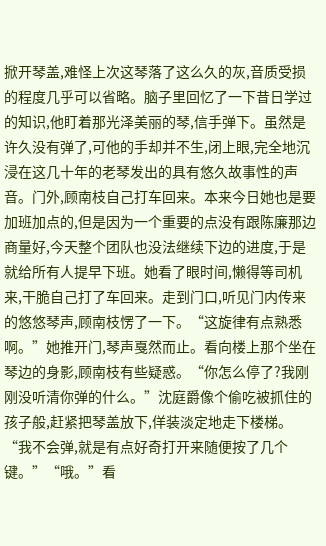掀开琴盖,难怪上次这琴落了这么久的灰,音质受损的程度几乎可以省略。脑子里回忆了一下昔日学过的知识,他盯着那光泽美丽的琴,信手弹下。虽然是许久没有弹了,可他的手却并不生,闭上眼,完全地沉浸在这几十年的老琴发出的具有悠久故事性的声音。门外,顾南枝自己打车回来。本来今日她也是要加班加点的,但是因为一个重要的点没有跟陈廉那边商量好,今天整个团队也没法继续下边的进度,于是就给所有人提早下班。她看了眼时间,懒得等司机来,干脆自己打了车回来。走到门口,听见门内传来的悠悠琴声,顾南枝愣了一下。“这旋律有点熟悉啊。”她推开门,琴声戛然而止。看向楼上那个坐在琴边的身影,顾南枝有些疑惑。“你怎么停了?我刚刚没听清你弹的什么。”沈庭爵像个偷吃被抓住的孩子般,赶紧把琴盖放下,佯装淡定地走下楼梯。“我不会弹,就是有点好奇打开来随便按了几个键。”“哦。”看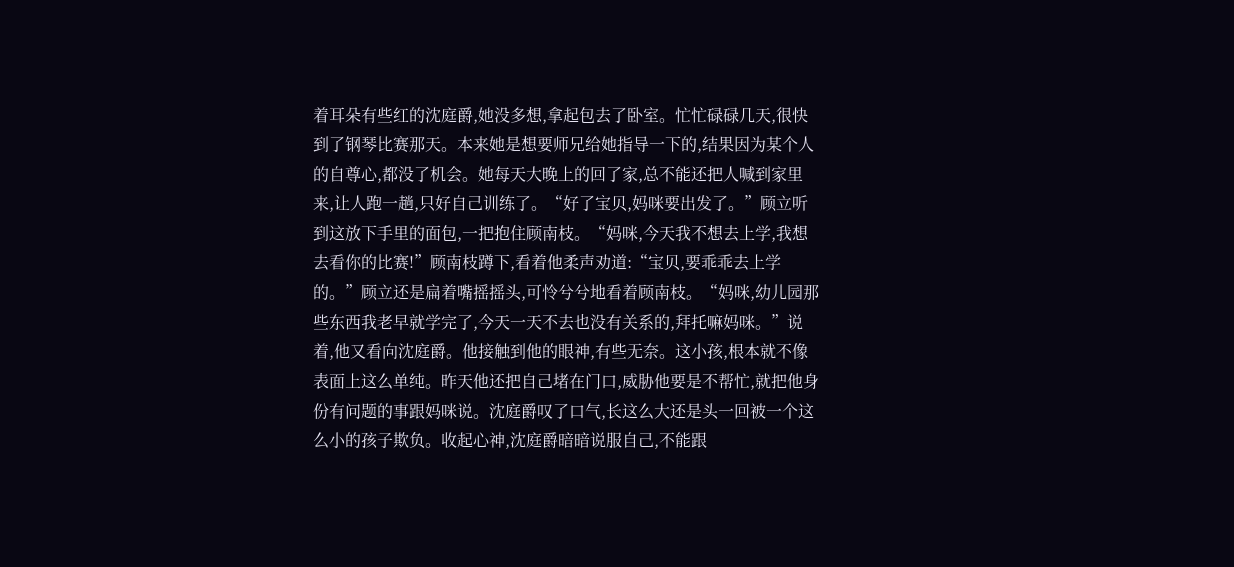着耳朵有些红的沈庭爵,她没多想,拿起包去了卧室。忙忙碌碌几天,很快到了钢琴比赛那天。本来她是想要师兄给她指导一下的,结果因为某个人的自尊心,都没了机会。她每天大晚上的回了家,总不能还把人喊到家里来,让人跑一趟,只好自己训练了。“好了宝贝,妈咪要出发了。”顾立听到这放下手里的面包,一把抱住顾南枝。“妈咪,今天我不想去上学,我想去看你的比赛!”顾南枝蹲下,看着他柔声劝道:“宝贝,要乖乖去上学的。”顾立还是扁着嘴摇摇头,可怜兮兮地看着顾南枝。“妈咪,幼儿园那些东西我老早就学完了,今天一天不去也没有关系的,拜托嘛妈咪。”说着,他又看向沈庭爵。他接触到他的眼神,有些无奈。这小孩,根本就不像表面上这么单纯。昨天他还把自己堵在门口,威胁他要是不帮忙,就把他身份有问题的事跟妈咪说。沈庭爵叹了口气,长这么大还是头一回被一个这么小的孩子欺负。收起心神,沈庭爵暗暗说服自己,不能跟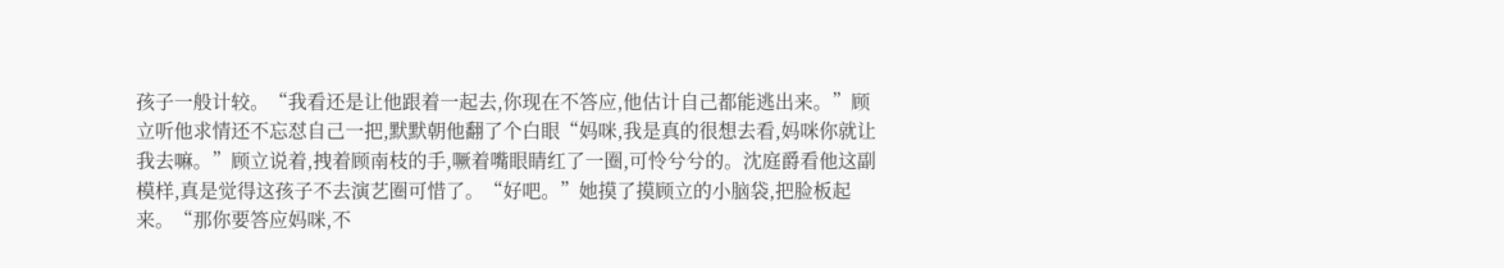孩子一般计较。“我看还是让他跟着一起去,你现在不答应,他估计自己都能逃出来。”顾立听他求情还不忘怼自己一把,默默朝他翻了个白眼“妈咪,我是真的很想去看,妈咪你就让我去嘛。”顾立说着,拽着顾南枝的手,噘着嘴眼睛红了一圈,可怜兮兮的。沈庭爵看他这副模样,真是觉得这孩子不去演艺圈可惜了。“好吧。”她摸了摸顾立的小脑袋,把脸板起来。“那你要答应妈咪,不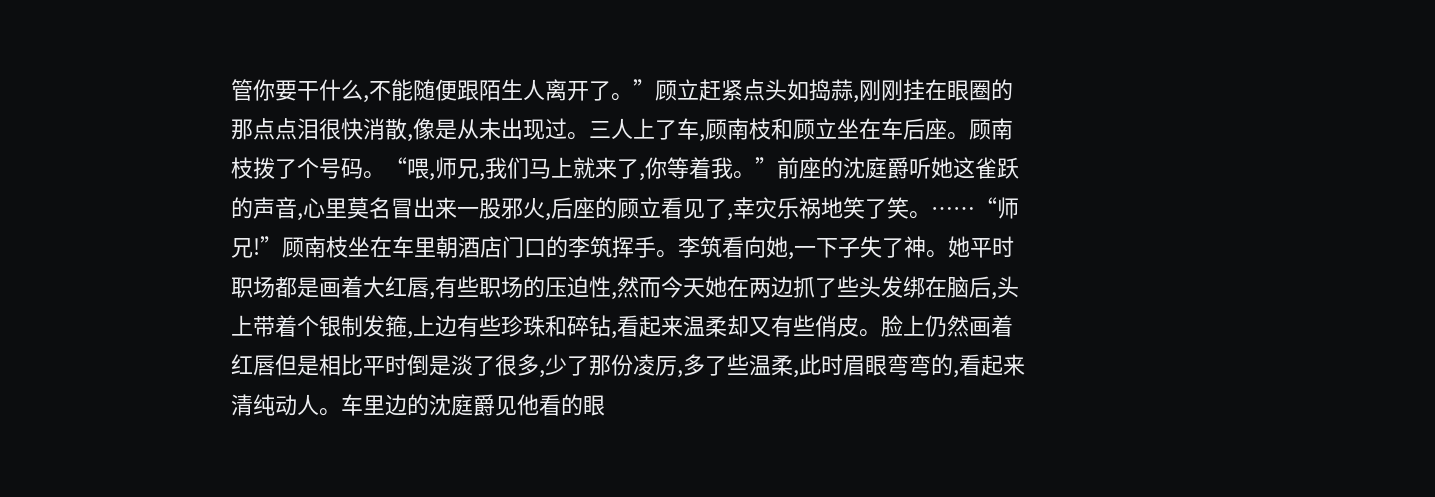管你要干什么,不能随便跟陌生人离开了。”顾立赶紧点头如捣蒜,刚刚挂在眼圈的那点点泪很快消散,像是从未出现过。三人上了车,顾南枝和顾立坐在车后座。顾南枝拨了个号码。“喂,师兄,我们马上就来了,你等着我。”前座的沈庭爵听她这雀跃的声音,心里莫名冒出来一股邪火,后座的顾立看见了,幸灾乐祸地笑了笑。……“师兄!”顾南枝坐在车里朝酒店门口的李筑挥手。李筑看向她,一下子失了神。她平时职场都是画着大红唇,有些职场的压迫性,然而今天她在两边抓了些头发绑在脑后,头上带着个银制发箍,上边有些珍珠和碎钻,看起来温柔却又有些俏皮。脸上仍然画着红唇但是相比平时倒是淡了很多,少了那份凌厉,多了些温柔,此时眉眼弯弯的,看起来清纯动人。车里边的沈庭爵见他看的眼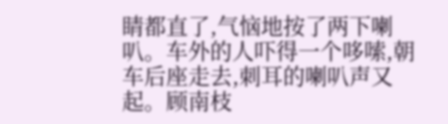睛都直了,气恼地按了两下喇叭。车外的人吓得一个哆嗦,朝车后座走去,刺耳的喇叭声又起。顾南枝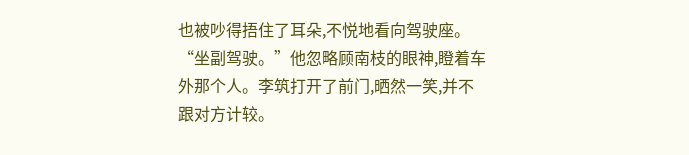也被吵得捂住了耳朵,不悦地看向驾驶座。“坐副驾驶。”他忽略顾南枝的眼神,瞪着车外那个人。李筑打开了前门,晒然一笑,并不跟对方计较。